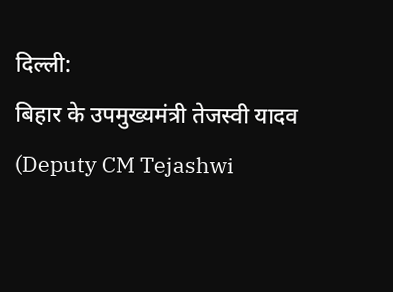दिल्ली:
बिहार के उपमुख्यमंत्री तेजस्वी यादव (Deputy CM Tejashwi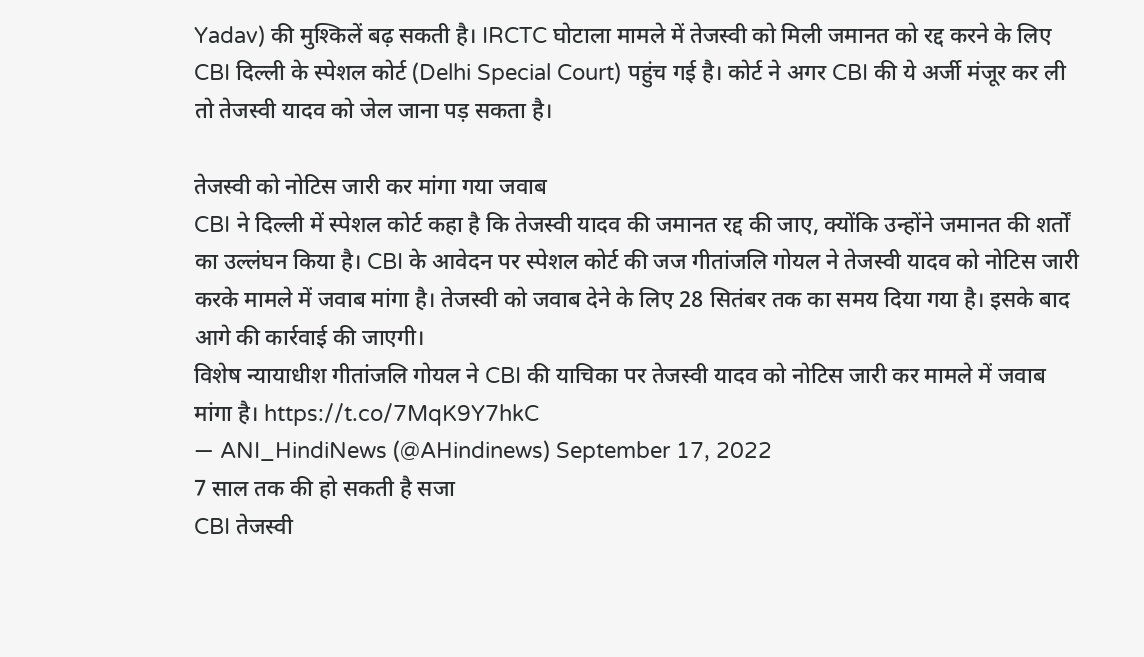Yadav) की मुश्किलें बढ़ सकती है। IRCTC घोटाला मामले में तेजस्वी को मिली जमानत को रद्द करने के लिए CBI दिल्ली के स्पेशल कोर्ट (Delhi Special Court) पहुंच गई है। कोर्ट ने अगर CBI की ये अर्जी मंजूर कर ली तो तेजस्वी यादव को जेल जाना पड़ सकता है।

तेजस्वी को नोटिस जारी कर मांगा गया जवाब
CBI ने दिल्ली में स्पेशल कोर्ट कहा है कि तेजस्वी यादव की जमानत रद्द की जाए, क्योंकि उन्होंने जमानत की शर्तों का उल्लंघन किया है। CBI के आवेदन पर स्पेशल कोर्ट की जज गीतांजलि गोयल ने तेजस्वी यादव को नोटिस जारी करके मामले में जवाब मांगा है। तेजस्वी को जवाब देने के लिए 28 सितंबर तक का समय दिया गया है। इसके बाद आगे की कार्रवाई की जाएगी।
विशेष न्यायाधीश गीतांजलि गोयल ने CBI की याचिका पर तेजस्वी यादव को नोटिस जारी कर मामले में जवाब मांगा है। https://t.co/7MqK9Y7hkC
— ANI_HindiNews (@AHindinews) September 17, 2022
7 साल तक की हो सकती है सजा
CBI तेजस्वी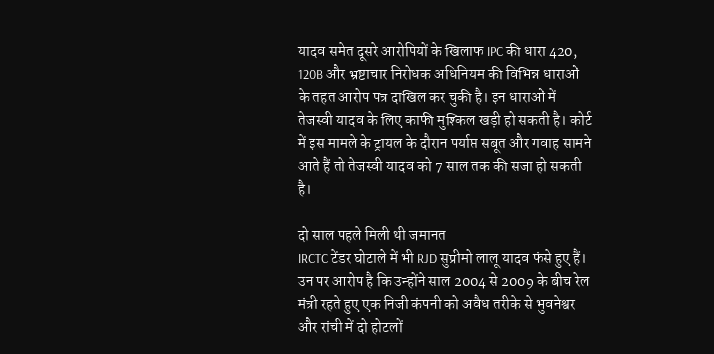यादव समेत दूसरे आरोपियों के खिलाफ IPC की धारा 420, 120B और भ्रष्टाचार निरोधक अधिनियम की विभिन्न धाराओं के तहत आरोप पत्र दाखिल कर चुकी है। इन धाराओं में तेजस्वी यादव के लिए काफी मुश्किल खड़ी हो सकती है। कोर्ट में इस मामले के ट्रायल के दौरान पर्याप्त सबूत और गवाह सामने आते हैं तो तेजस्वी यादव को 7 साल तक की सजा हो सकती है।

दो साल पहले मिली थी जमानत
IRCTC टेंडर घोटाले में भी RJD सुप्रीमो लालू यादव फंसे हुए हैं। उन पर आरोप है कि उन्होंने साल 2004 से 2009 के बीच रेल मंत्री रहते हुए एक निजी कंपनी को अवैध तरीके से भुवनेश्वर और रांची में दो होटलों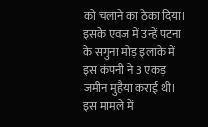को चलाने का ठेका दिया। इसके एवज में उन्हें पटना के सगुना मोड़ इलाके में इस कंपनी ने 3 एकड़ जमीन मुहैया कराई थी। इस मामले में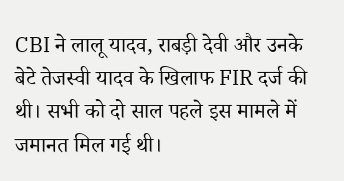CBI ने लालू यादव, राबड़ी देवी और उनके बेटे तेजस्वी यादव के खिलाफ FIR दर्ज की थी। सभी को दो साल पहले इस मामले में जमानत मिल गई थी।